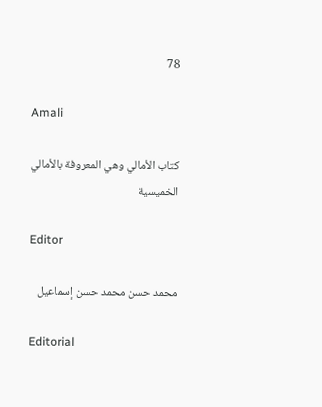78

Amali

كتاب الأمالي وهي المعروفة بالأمالي الخميسية

Editor

محمد حسن محمد حسن إسماعيل

Editorial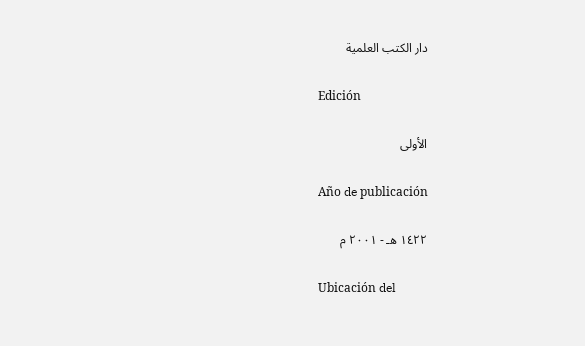دار الكتب العلمية

Edición

الأولى

Año de publicación

١٤٢٢ هـ - ٢٠٠١ م

Ubicación del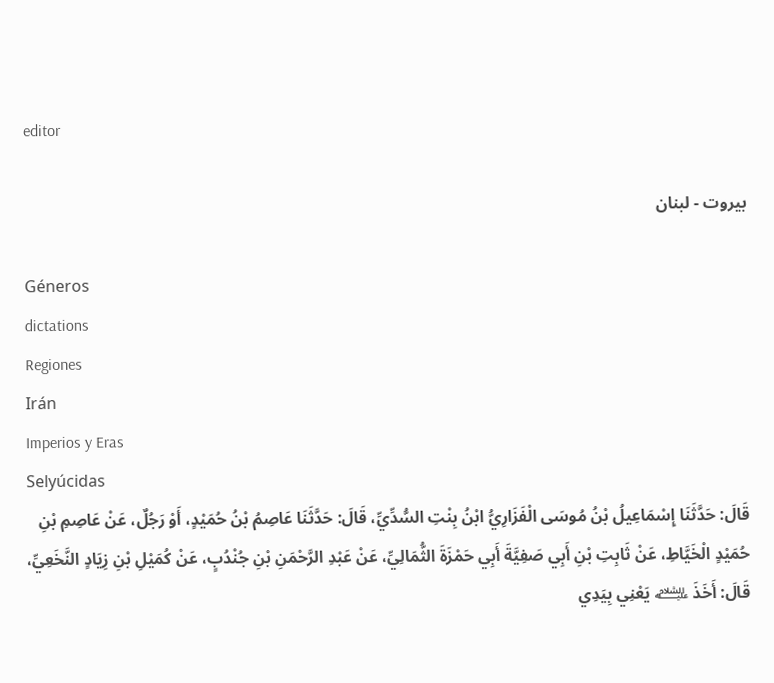editor

بيروت - لبنان

Géneros
dictations
Regiones
Irán
Imperios y Eras
Selyúcidas
قَالَ: حَدَّثَنَا إِسْمَاعِيلُ بْنُ مُوسَى الْفَزَارِيُّ ابْنُ بِنْتِ السُّدِّيِّ، قَالَ: حَدَّثَنَا عَاصِمُ بْنُ حُمَيْدٍ، أَوْ رَجُلٌ، عَنْ عَاصِمِ بْنِ حُمَيْدٍ الْخَيَّاطِ، عَنْ ثَابِتِ بْنِ أَبِي صَفِيَّةَ أَبِي حَمْزَةَ الثُّمَالِيِّ، عَنْ عَبْدِ الرَّحْمَنِ بْنِ جُنْدُبٍ، عَنْ كُمَيْلِ بْنِ زِيَادٍ النَّخَعِيِّ، قَالَ: أَخَذَ ﵇ يَعْنِي بِيَدِي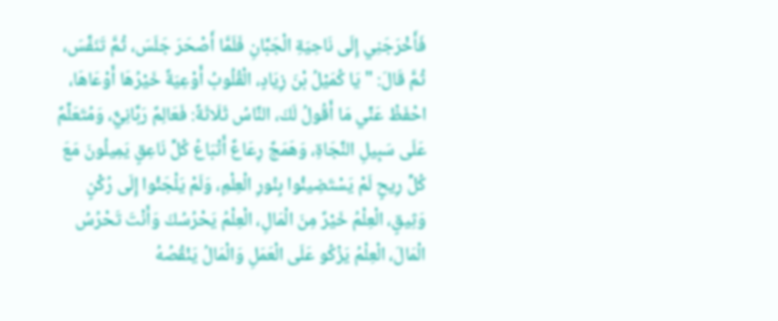فَأَخْرَجَنِي إِلَى نَاحِيَةِ الْجَبَّانِ فَلَمَّا أَصْحَرَ جَلَسَ، ثُمَّ تَنَفَّسَ، ثُمَّ قَالَ: " يَا كُمَيْلُ بْنَ زِيَادٍ، الْقُلُوبُ أَوْعِيَةٌ خَيْرُهَا أَوْعَاهَا، احْفَظْ عَنِّي مَا أَقُولُ لَكَ، النَّاسُ ثَلَاثَةٌ: فَعَالِمٌ رَبَّانِيٌّ، وَمُتَعَلِّمٌ عَلَى سَبِيلِ النَّجَاةِ، وَهَمَجٌ رِعَاعٌ أَتْبَاعُ كُلِّ نَاعِقٍ يَمِيلُونَ مَعَ كُلِّ رِيحٍ لَمْ يَسْتَضِيئُوا بِنُورِ الْعِلْمِ، وَلَمْ يَلْجَئُوا إِلَى رُكْنٍ وَثِيقٍ، الْعِلْمُ خَيْرٌ مِنَ الْمَالِ، الْعِلْمُ يَحْرُسُكَ وَأَنْتَ تَحْرُسُ الْمَالَ، الْعِلْمُ يَزْكُو عَلَى الْعَمَلِ وَالْمَالُ يَنْقُصُهُ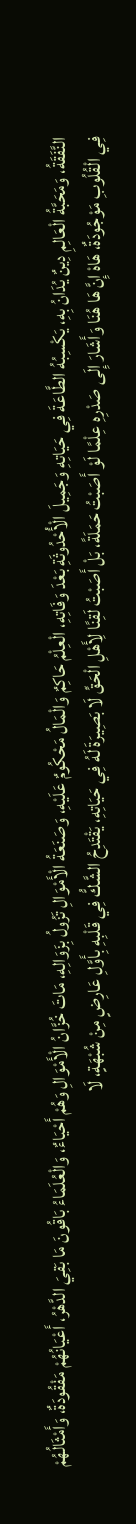النَّفَقَةُ، وَمَحَبَّةُ الْعَالِمِ دِينٌ يُدَانُ بِهِ، يَكْسِبُهُ الطَّاعَةَ فِي حَيَاتِهِ وَجَمِيلَ الْأُحْدُوثَةِ بَعْدَ وَفَاتِهِ، الْعِلْمُ حَاكِمٌ وَالْمَالُ مَحْكُومٌ عَلَيْهِ، وَصَنَعَةُ الْأَمْوَالِ تَزُولُ بِزَوَالِهِ، مَاتَ خُزَّانُ الْأَمْوَالِ وَهُمْ أَحْيَاءٌ، وَالْعُلَمَاءُ بَاقُونَ مَا بَقِيَ الدَّهْرُ، أَعْيَانُهُمْ مَفْقُودَةٌ، وَأَمْثَالُهُمْ فِي الْقُلُوبِ مَوْجُودَةٌ، هَاهْ إِنَّ هَا هُنَا وَأَشَارَ إِلَى صَدْرِهِ عِلْمًا لَوْ أَصَبْتُ حَمَلَةً، بَلْ أَصَبْتُ لَقِنًا لِأَهْلِ الْحَقِّ لَا بَصِيرَةَ لَهُ فِي حَيَاتِهِ، يَقْتَدِحُ الشَّكُّ فِي قَلْبِهِ بِأَوَّلِ عَارِضٍ مِنْ شُبْهَةٍ، لَا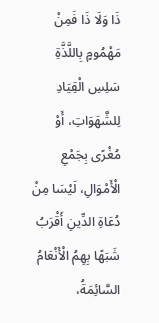ذَا وَلَا ذَا فَمِنْ مَهْمُومٍ بِاللَّذَّةِ سَلِسِ الْقِيَادِ لِلشَّهَوَاتِ، أَوْ مُغْرًى بِجَمْعِ الْأَمْوَالِ، لَيْسَا مِنْ دُعَاةِ الدِّينِ أَقْرَبُ شَبَهًا بِهِمُ الْأَنْعَامُ السَّائِمَةُ،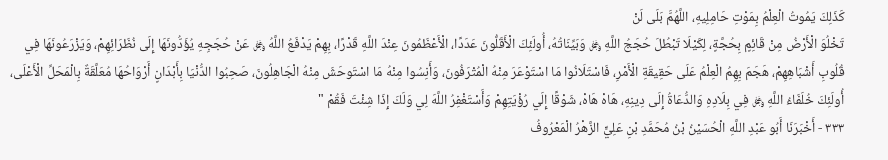كَذَلِكَ يَمُوتُ الْعِلْمُ بِمَوْتِ حَامِلِيهِ، اللَّهُمَّ بَلَى لَنْ
تَخْلُوَ الْأَرْضُ مِنْ قَائِمٍ بِحُجَّةٍ، لِكَيْلَا تَبْطُلَ حُجَجُ اللَّهِ ﷿ وَبَيِّنَاتُهُ، أُولَئِكَ الْأَقَلُّونَ عَدَدًا، الْأَعْظَمُونَ عِنْدَ اللَّهِ قَدْرًا، بِهِمْ يَدْفَعُ اللَّهُ ﷿ عَنْ حُجَجِهِ يُؤَدُّونَهَا إِلَى نُظَرَائِهِمْ، وَيَزْرَعُونَهَا فِي قُلُوبِ أَشْبَاهِهِمْ، هَجَمَ بِهِمُ الْعِلْمُ عَلَى حَقِيقَةِ الْأَمْرِ، فَاسْتَلَانُوا مَا اسْتَوْعَرَ مِنْهُ الْمُتْرَفُونَ، وَأَنِسُوا مِنْهُ مَا اسْتَوحَشَ مِنْهُ الْجَاهِلُونَ، صَحِبُوا الدُّنْيَا بِأَبْدَانٍ أَرْوَاحُهَا مُعَلَّقَةٌ بِالْمَحَلِّ الْأَعْلَى، أُولَئِكَ خُلَفَاءُ اللَّهِ ﷿ فِي بِلَادِهِ وَالدُّعَاةُ إِلَى دِينِهِ، هَاهْ هَاهْ، شَوْقًا إِلَي رُؤْيَتِهِمْ وَأَسْتَغْفِرُ اللَّهَ لِي وَلَكَ إِذَا شِئْتَ فَقُمْ "
٣٣٣ - أَخْبَرَنَا أَبُو عَبْدِ اللَّهِ الْحُسَيْنُ بْنُ مُحَمَّدِ بْنِ عَلِيٍّ الزَّهْرُ الْمَعْرُوفُ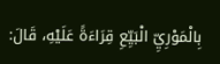بِالْمَوْرِيِّ الْبَيِّعِ قِرَاءَةً عَلَيْهِ، قَالَ: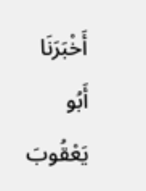أَخْبَرَنَا أَبُو يَعْقُوبَ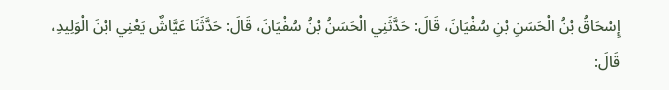إِسْحَاقُ بْنُ الْحَسَنِ بْنِ سُفْيَانَ، قَالَ: حَدَّثَنِي الْحَسَنُ بْنُ سُفْيَانَ، قَالَ: حَدَّثَنَا عَيَّاشٌ يَعْنِي ابْنَ الْوَلِيدِ، قَالَ: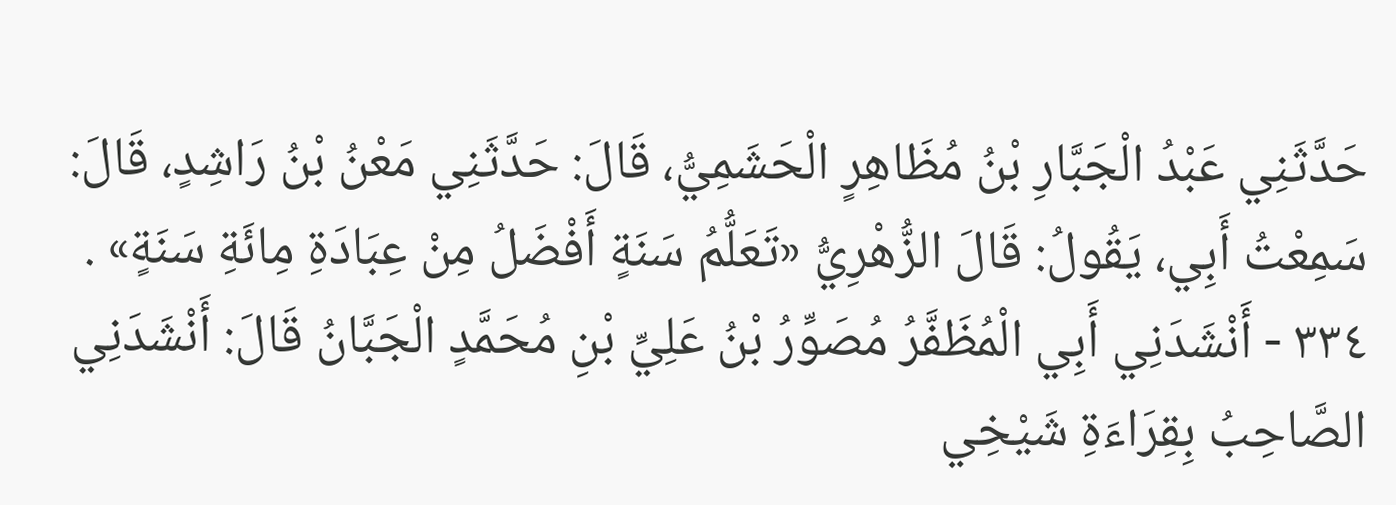حَدَّثَنِي عَبْدُ الْجَبَّارِ بْنُ مُظَاهِرٍ الْحَشَمِيُّ، قَالَ: حَدَّثَنِي مَعْنُ بْنُ رَاشِدٍ، قَالَ: سَمِعْتُ أَبِي، يَقُولُ: قَالَ الزُّهْرِيُّ «تَعَلُّمُ سَنَةٍ أَفْضَلُ مِنْ عِبَادَةِ مِائَةِ سَنَةٍ» .
٣٣٤ - أَنْشَدَنِي أَبِي الْمُظَفَّرُ مُصَوِّرُ بْنُ عَلِيِّ بْنِ مُحَمَّدٍ الْجَبَّانُ قَالَ: أَنْشَدَنِي الصَّاحِبُ بِقِرَاءَةِ شَيْخِي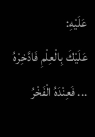عَلَيْهِ:
عَلَيْكَ بِالْعِلْمِ فَادَّخِرْهُ ... فَعِنْدَهُ الْفَخْرُ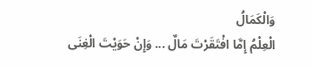وَالْكَمَالُ
الْعِلْمُ إِمَّا افْتَقَرْتَ مَالٌ ... وَإِنْ حَوَيْتَ الْغِنَى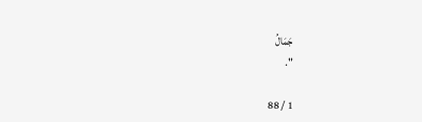جَمَالُ
".

1 / 88